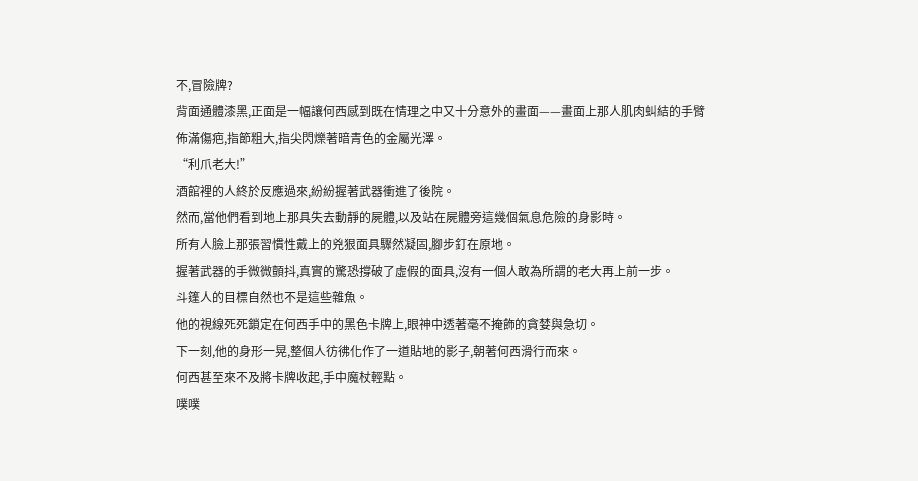不,冒險牌?
背面通體漆黑,正面是一幅讓何西感到既在情理之中又十分意外的畫面——畫面上那人肌肉虯結的手臂佈滿傷疤,指節粗大,指尖閃爍著暗青色的金屬光澤。
“利爪老大!”
酒館裡的人終於反應過來,紛紛握著武器衝進了後院。
然而,當他們看到地上那具失去動靜的屍體,以及站在屍體旁這幾個氣息危險的身影時。
所有人臉上那張習慣性戴上的兇狠面具驟然凝固,腳步釘在原地。
握著武器的手微微顫抖,真實的驚恐撐破了虛假的面具,沒有一個人敢為所謂的老大再上前一步。
斗篷人的目標自然也不是這些雜魚。
他的視線死死鎖定在何西手中的黑色卡牌上,眼神中透著毫不掩飾的貪婪與急切。
下一刻,他的身形一晃,整個人彷彿化作了一道貼地的影子,朝著何西滑行而來。
何西甚至來不及將卡牌收起,手中魔杖輕點。
噗噗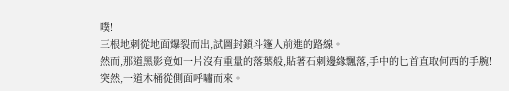噗!
三根地刺從地面爆裂而出,試圖封鎖斗篷人前進的路線。
然而,那道黑影竟如一片沒有重量的落葉般,貼著石刺邊緣飄落,手中的匕首直取何西的手腕!
突然,一道木桶從側面呼嘯而來。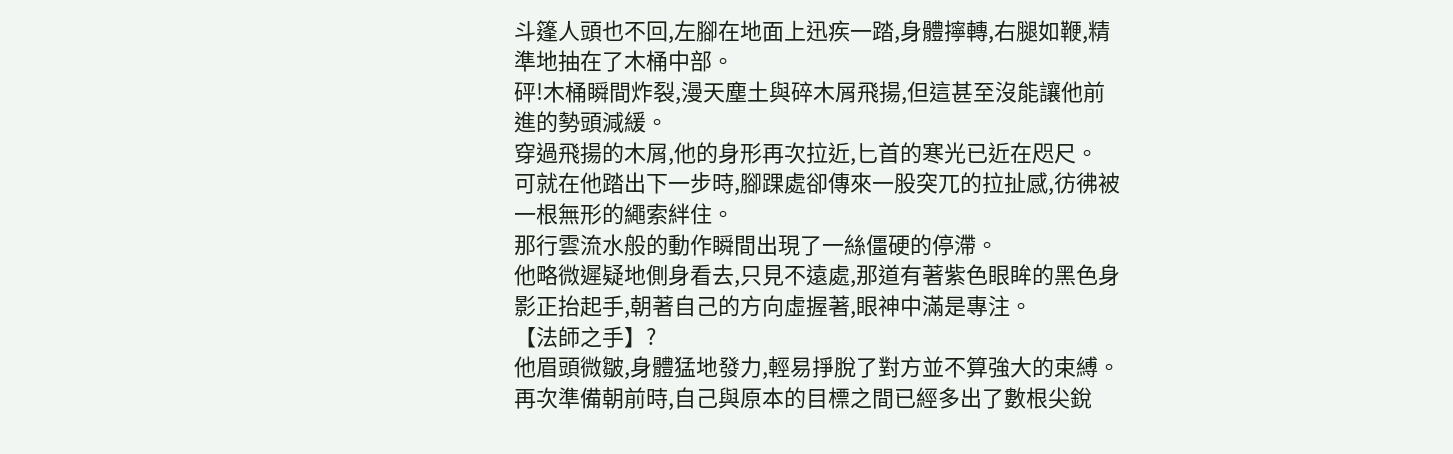斗篷人頭也不回,左腳在地面上迅疾一踏,身體擰轉,右腿如鞭,精準地抽在了木桶中部。
砰!木桶瞬間炸裂,漫天塵土與碎木屑飛揚,但這甚至沒能讓他前進的勢頭減緩。
穿過飛揚的木屑,他的身形再次拉近,匕首的寒光已近在咫尺。
可就在他踏出下一步時,腳踝處卻傳來一股突兀的拉扯感,彷彿被一根無形的繩索絆住。
那行雲流水般的動作瞬間出現了一絲僵硬的停滯。
他略微遲疑地側身看去,只見不遠處,那道有著紫色眼眸的黑色身影正抬起手,朝著自己的方向虛握著,眼神中滿是專注。
【法師之手】?
他眉頭微皺,身體猛地發力,輕易掙脫了對方並不算強大的束縛。
再次準備朝前時,自己與原本的目標之間已經多出了數根尖銳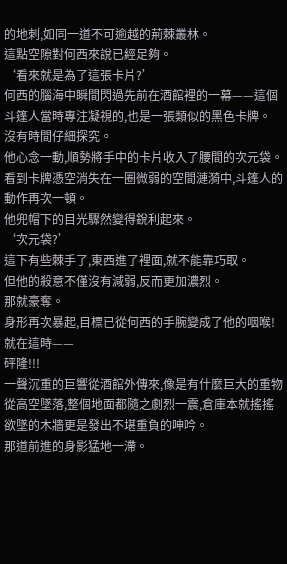的地刺,如同一道不可逾越的荊棘叢林。
這點空隙對何西來說已經足夠。
‘看來就是為了這張卡片?’
何西的腦海中瞬間閃過先前在酒館裡的一幕——這個斗篷人當時專注凝視的,也是一張類似的黑色卡牌。
沒有時間仔細探究。
他心念一動,順勢將手中的卡片收入了腰間的次元袋。
看到卡牌憑空消失在一圈微弱的空間漣漪中,斗篷人的動作再次一頓。
他兜帽下的目光驟然變得銳利起來。
‘次元袋?’
這下有些棘手了,東西進了裡面,就不能靠巧取。
但他的殺意不僅沒有減弱,反而更加濃烈。
那就豪奪。
身形再次暴起,目標已從何西的手腕變成了他的咽喉!
就在這時——
砰隆!!!
一聲沉重的巨響從酒館外傳來,像是有什麼巨大的重物從高空墜落,整個地面都隨之劇烈一震,倉庫本就搖搖欲墜的木牆更是發出不堪重負的呻吟。
那道前進的身影猛地一滯。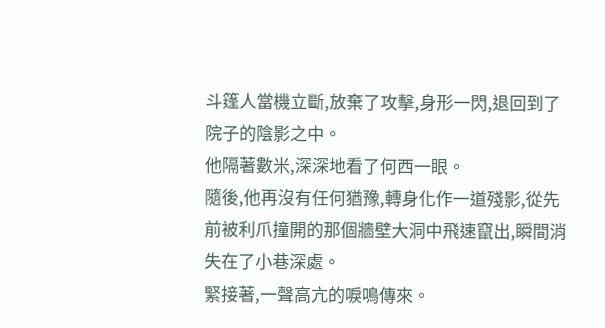斗篷人當機立斷,放棄了攻擊,身形一閃,退回到了院子的陰影之中。
他隔著數米,深深地看了何西一眼。
隨後,他再沒有任何猶豫,轉身化作一道殘影,從先前被利爪撞開的那個牆壁大洞中飛速竄出,瞬間消失在了小巷深處。
緊接著,一聲高亢的唳鳴傳來。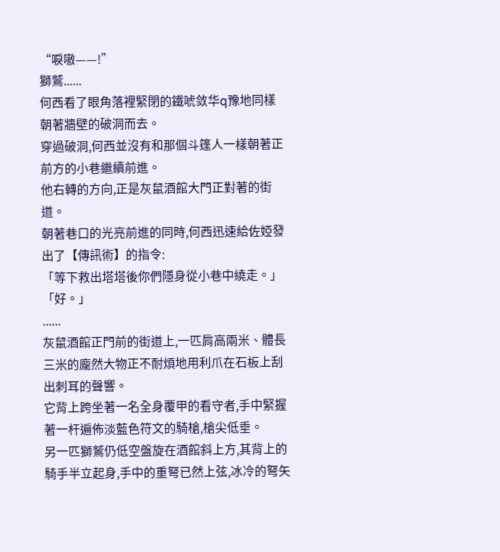“唳嗷——!”
獅鷲......
何西看了眼角落裡緊閉的鐵唬敛华q豫地同樣朝著牆壁的破洞而去。
穿過破洞,何西並沒有和那個斗篷人一樣朝著正前方的小巷繼續前進。
他右轉的方向,正是灰鼠酒館大門正對著的街道。
朝著巷口的光亮前進的同時,何西迅速給佐婭發出了【傳訊術】的指令:
「等下救出塔塔後你們隱身從小巷中繞走。」
「好。」
......
灰鼠酒館正門前的街道上,一匹肩高兩米、體長三米的龐然大物正不耐煩地用利爪在石板上刮出刺耳的聲響。
它背上跨坐著一名全身覆甲的看守者,手中緊握著一杆遍佈淡藍色符文的騎槍,槍尖低垂。
另一匹獅鷲仍低空盤旋在酒館斜上方,其背上的騎手半立起身,手中的重弩已然上弦,冰冷的弩矢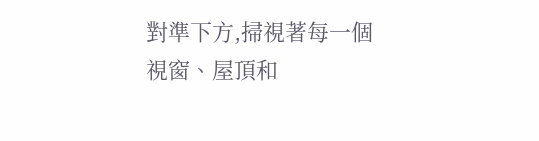對準下方,掃視著每一個視窗、屋頂和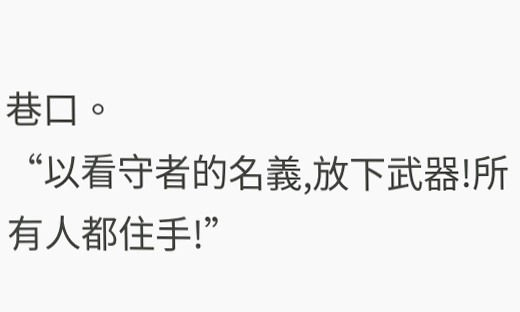巷口。
“以看守者的名義,放下武器!所有人都住手!”